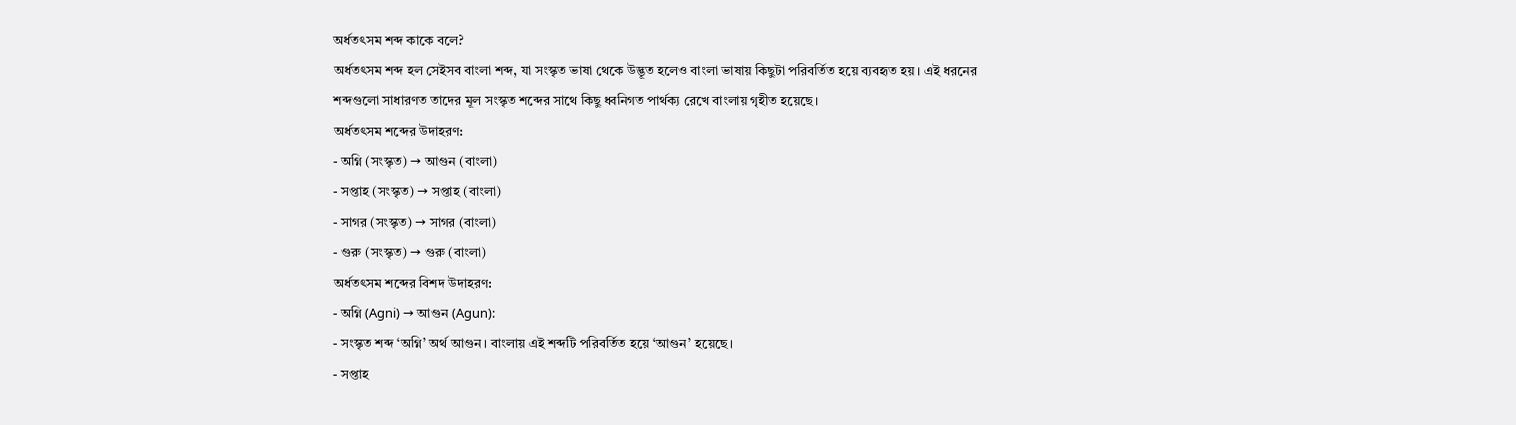অর্ধতৎসম শব্দ কাকে বলে?
অর্ধতৎসম শব্দ হল সেইসব বাংলা শব্দ, যা সংস্কৃত ভাষা থেকে উদ্ভূত হলেও বাংলা ভাষায় কিছুটা পরিবর্তিত হয়ে ব্যবহৃত হয়। এই ধরনের শব্দগুলো সাধারণত তাদের মূল সংস্কৃত শব্দের সাথে কিছু ধ্বনিগত পার্থক্য রেখে বাংলায় গৃহীত হয়েছে।
অর্ধতৎসম শব্দের উদাহরণ:
- অগ্নি (সংস্কৃত) → আগুন (বাংলা)
- সপ্তাহ (সংস্কৃত) → সপ্তাহ (বাংলা)
- সাগর (সংস্কৃত) → সাগর (বাংলা)
- গুরু (সংস্কৃত) → গুরু (বাংলা)
অর্ধতৎসম শব্দের বিশদ উদাহরণ:
- অগ্নি (Agni) → আগুন (Agun):
- সংস্কৃত শব্দ ‘অগ্নি’ অর্থ আগুন। বাংলায় এই শব্দটি পরিবর্তিত হয়ে ‘আগুন’ হয়েছে।
- সপ্তাহ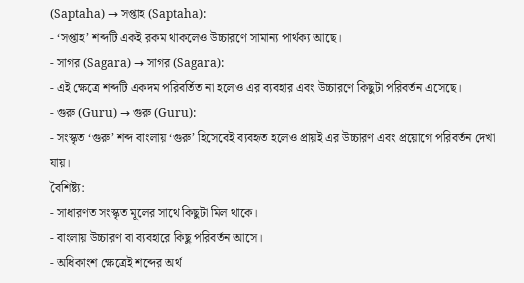(Saptaha) → সপ্তাহ (Saptaha):
- ‘সপ্তাহ’ শব্দটি একই রকম থাকলেও উচ্চারণে সামান্য পার্থক্য আছে।
- সাগর (Sagara) → সাগর (Sagara):
- এই ক্ষেত্রে শব্দটি একদম পরিবর্তিত না হলেও এর ব্যবহার এবং উচ্চারণে কিছুটা পরিবর্তন এসেছে।
- গুরু (Guru) → গুরু (Guru):
- সংস্কৃত ‘গুরু’ শব্দ বাংলায় ‘গুরু’ হিসেবেই ব্যবহৃত হলেও প্রায়ই এর উচ্চারণ এবং প্রয়োগে পরিবর্তন দেখা যায়।
বৈশিষ্ট্য:
- সাধারণত সংস্কৃত মূলের সাথে কিছুটা মিল থাকে।
- বাংলায় উচ্চারণ বা ব্যবহারে কিছু পরিবর্তন আসে।
- অধিকাংশ ক্ষেত্রেই শব্দের অর্থ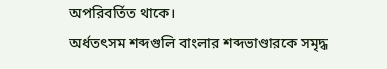অপরিবর্তিত থাকে।
অর্ধতৎসম শব্দগুলি বাংলার শব্দভাণ্ডারকে সমৃদ্ধ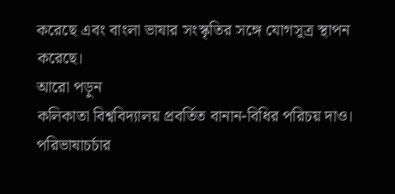করেছে এবং বাংলা ভাষার সংস্কৃতির সঙ্গে যোগসূত্র স্থাপন করেছে।
আরো পড়ুন
কলিকাতা বিশ্ববিদ্যালয় প্রবর্তিত বানান-বিধির পরিচয় দাও।
পরিভাষাচর্চার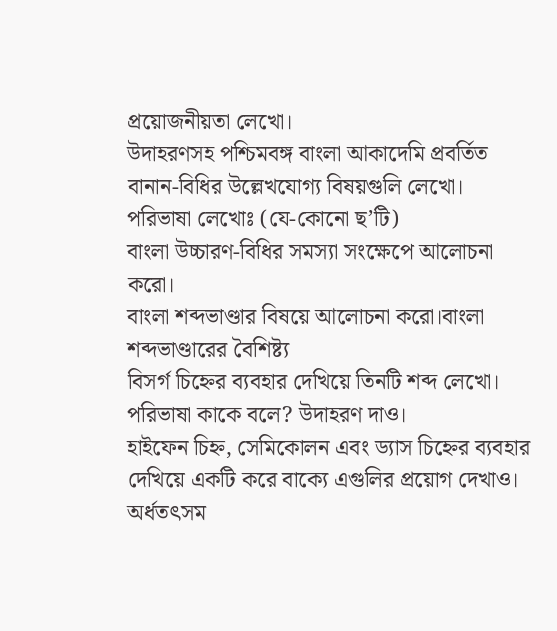প্রয়োজনীয়তা লেখো।
উদাহরণসহ পশ্চিমবঙ্গ বাংলা আকাদেমি প্রবর্তিত বানান-বিধির উল্লেখযোগ্য বিষয়গুলি লেখো।
পরিভাষা লেখোঃ (যে-কোনো ছ’টি)
বাংলা উচ্চারণ-বিধির সমস্যা সংক্ষেপে আলোচনা করো।
বাংলা শব্দভাণ্ডার বিষয়ে আলোচনা করো।বাংলা শব্দভাণ্ডারের বৈশিষ্ট্য
বিসর্গ চিহ্নের ব্যবহার দেখিয়ে তিনটি শব্দ লেখো।
পরিভাষা কাকে বলে? উদাহরণ দাও।
হাইফেন চিহ্ন, সেমিকোলন এবং ড্যাস চিহ্নের ব্যবহার দেখিয়ে একটি করে বাক্যে এগুলির প্রয়োগ দেখাও।
অর্ধতৎসম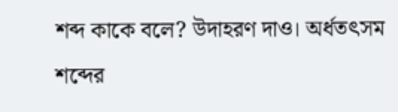শব্দ কাকে বলে? উদাহরণ দাও। অর্ধতৎসম শব্দের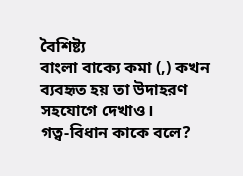বৈশিষ্ট্য
বাংলা বাক্যে কমা (,) কখন ব্যবহৃত হয় তা উদাহরণ সহযোগে দেখাও।
গত্ব-বিধান কাকে বলে?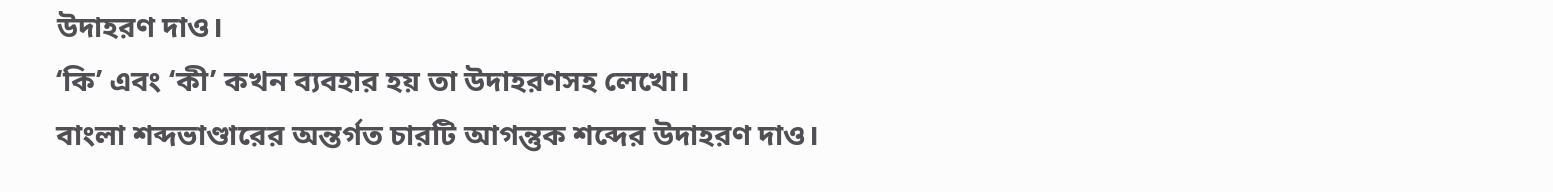উদাহরণ দাও।
‘কি’ এবং ‘কী’ কখন ব্যবহার হয় তা উদাহরণসহ লেখো।
বাংলা শব্দভাণ্ডারের অন্তর্গত চারটি আগন্তুক শব্দের উদাহরণ দাও।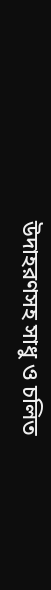উদাহরণসহ সাধু ও চলিত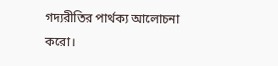গদ্যরীতির পার্থক্য আলোচনা করো।